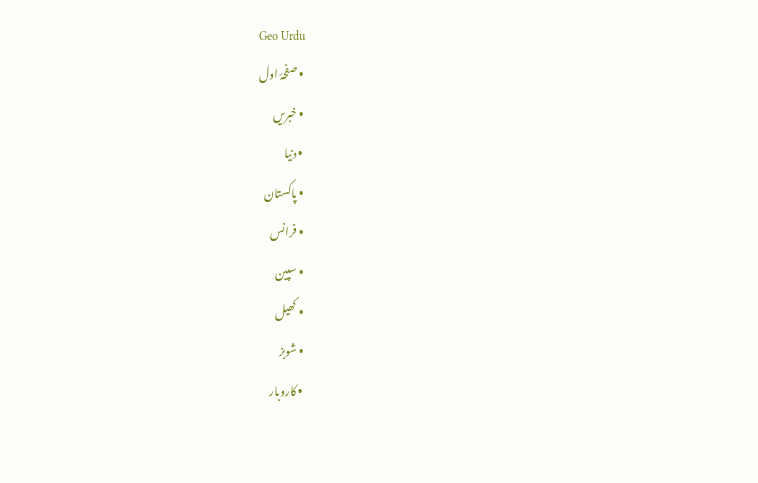Geo Urdu
  • صفحۂ اول
  • خبریں
  • دنیا
  • پاکستان
  • فرانس
  • سپین
  • کھیل
  • شوبز
  • کاروبار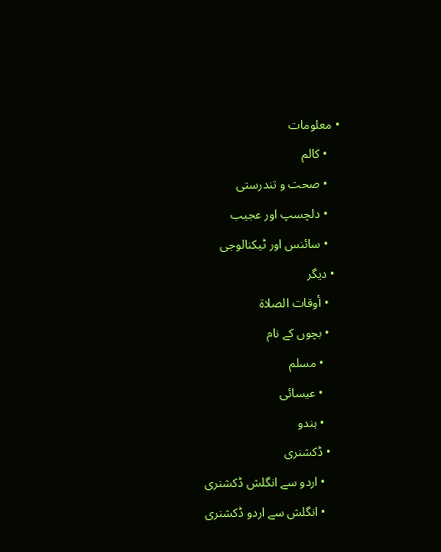• معلومات
    • کالم
    • صحت و تندرستی
    • دلچسپ اور عجیب
    • سائنس اور ٹیکنالوجی
  • دیگر
    • أوقات الصلاة
    • بچوں کے نام
      • مسلم
      • عیسائی
      • ہندو
    • ڈکشنری
      • اردو سے انگلش ڈکشنری
      • انگلش سے اردو ڈکشنری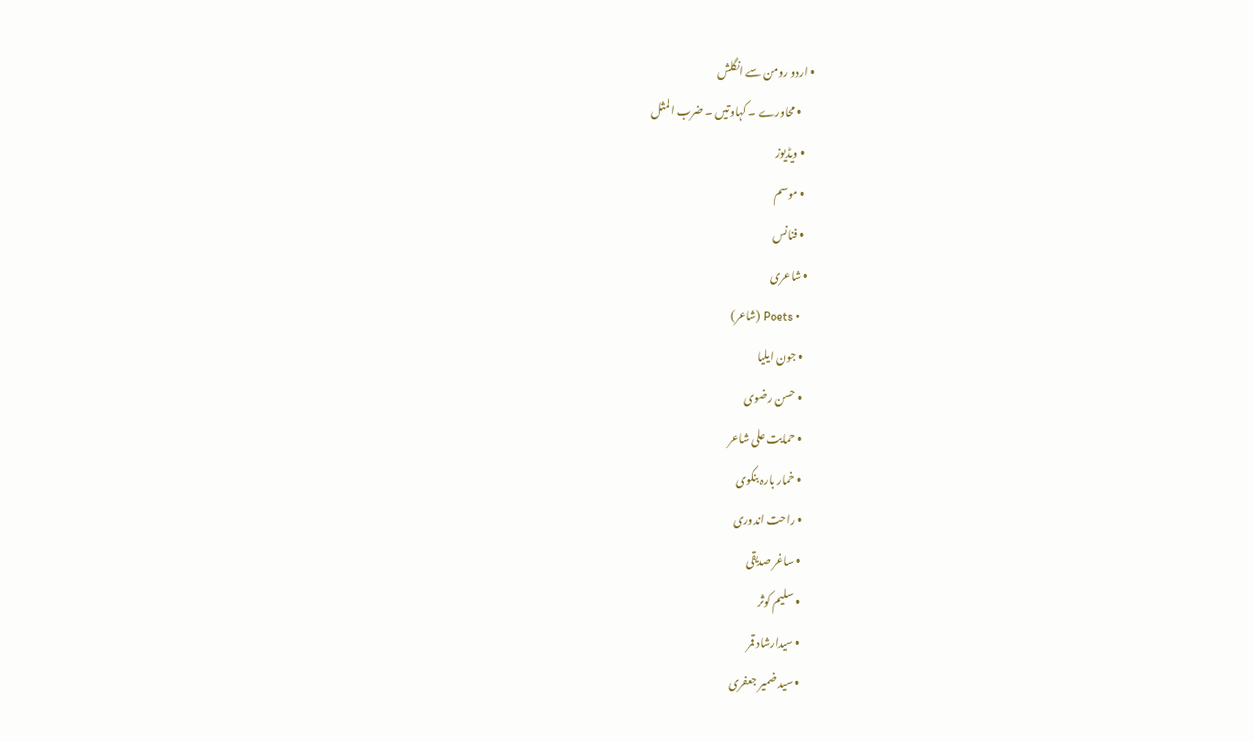• اردو رومن سے انگلش
      • محاورے ۔ کہاوتیں ۔ ضرب المثل
    • ویڈیوز
    • موسم
    • فنانس
  • شاعری
    • Poets (شاعر)
    • جون ایلیا
    • حسن رضوی
    • حمایت علی شاعر
    • خمار بارہ بنکوی
    • راحت اندوری
    • ساغر صدیقی
    • سلیم کوثر
    • سیدارشاد قمر
    • سید ضمیر جعفری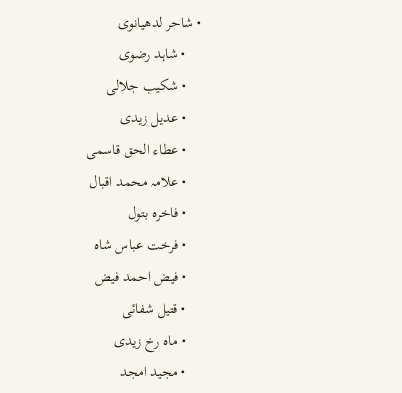• شاحر لدھیانوی
    • شاہد رضوی
    • شکیب جلالی
    • عدیل زیدی
    • عطاء الحق قاسمی
    • علامہ محمد اقبال
    • فاخرہ بتول
    • فرخت عباس شاہ
    • فیض احمد فیض
    • قتیل شفائی
    • ماہ رخ زیدی
    • مجید امجد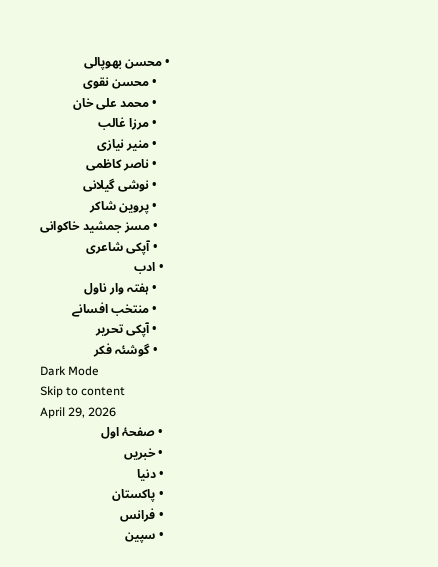• محسن بھوپالی
    • محسن نقوی
    • محمد علی خان
    • مرزا غالب
    • منیر نیازی
    • ناصر کاظمی
    • نوشی گیلانی
    • پروین شاکر
    • مسز جمشید خاکوانی
    • آپکی شاعری
  • ادب
    • ہفتہ وار ناول
    • منتخب افسانے
    • آپکی تحریر
    • گوشئہ فکر
Dark Mode
Skip to content
April 29, 2026
  • صفحۂ اول
  • خبریں
  • دنیا
  • پاکستان
  • فرانس
  • سپین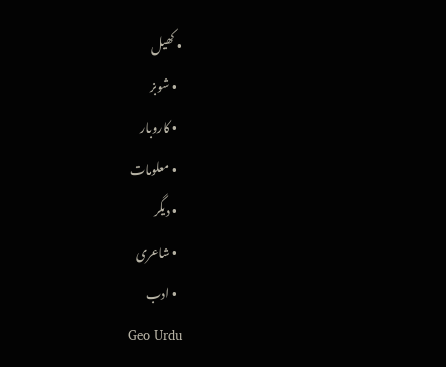• کھیل
  • شوبز
  • کاروبار
  • معلومات
  • دیگر
  • شاعری
  • ادب
Geo Urdu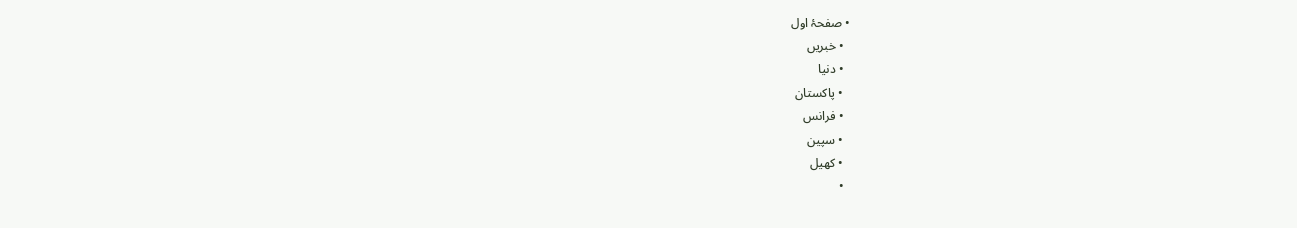• صفحۂ اول
  • خبریں
  • دنیا
  • پاکستان
  • فرانس
  • سپین
  • کھیل
  •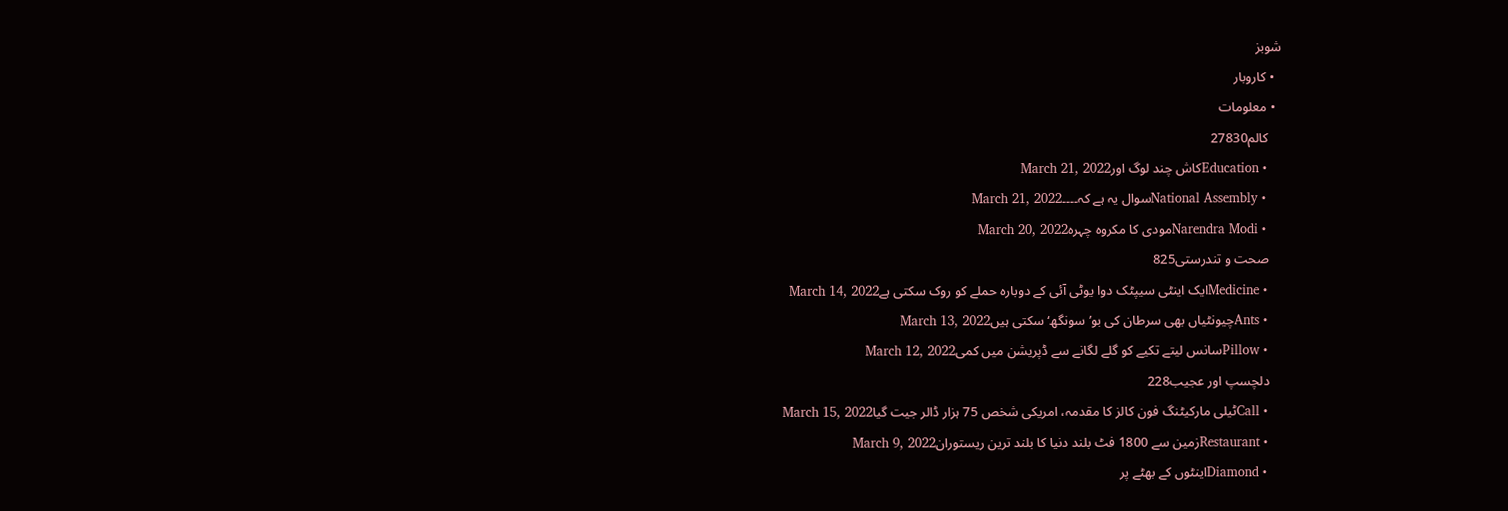شوبز
  • کاروبار
  • معلومات
    کالم27830
    • Educationکاش چند لوگ اورMarch 21, 2022
    • National Assemblyسوال یہ ہے کہ۔۔۔۔March 21, 2022
    • Narendra Modiمودی کا مکروہ چہرہMarch 20, 2022
    صحت و تندرستی825
    • Medicineایک اینٹی سیپٹک دوا یوٹی آئی کے دوبارہ حملے کو روک سکتی ہےMarch 14, 2022
    • Antsچیونٹیاں بھی سرطان کی بو’سونگھ‘ سکتی ہیںMarch 13, 2022
    • Pillowسانس لیتے تکیے کو گلے لگانے سے ڈپریشن میں کمیMarch 12, 2022
    دلچسپ اور عجیب228
    • Callٹیلی مارکیٹنگ فون کالز کا مقدمہ، امریکی شخص 75 ہزار ڈالر جیت گیاMarch 15, 2022
    • Restaurantزمین سے 1800 فٹ بلند دنیا کا بلند ترین ریستورانMarch 9, 2022
    • Diamondاینٹوں کے بھٹے پر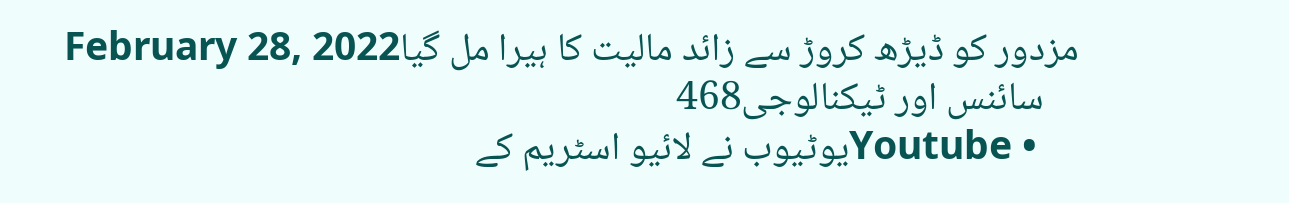مزدور کو ڈیڑھ کروڑ سے زائد مالیت کا ہیرا مل گیاFebruary 28, 2022
    سائنس اور ٹیکنالوجی468
    • Youtubeیوٹیوب نے لائیو اسٹریم کے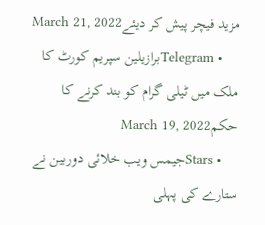مزید فیچر پیش کر دیئےMarch 21, 2022
    • Telegramبرازیلین سپریم کورٹ کا ملک میں ٹیلی گرام کو بند کرنے کا حکمMarch 19, 2022
    • Starsجیمس ویب خلائی دوربین نے ستارے کی پہلی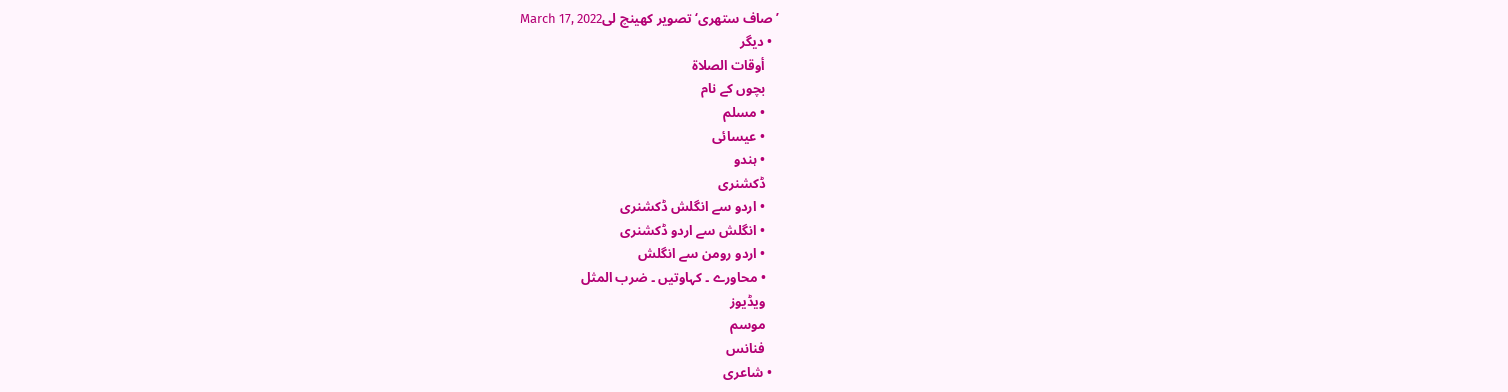’صاف ستھری‘ تصویر کھینچ لیMarch 17, 2022
  • دیگر
    أوقات الصلاة
    بچوں کے نام
    • مسلم
    • عیسائی
    • ہندو
    ڈکشنری
    • اردو سے انگلش ڈکشنری
    • انگلش سے اردو ڈکشنری
    • اردو رومن سے انگلش
    • محاورے ۔ کہاوتیں ۔ ضرب المثل
    ویڈیوز
    موسم
    فنانس
  • شاعری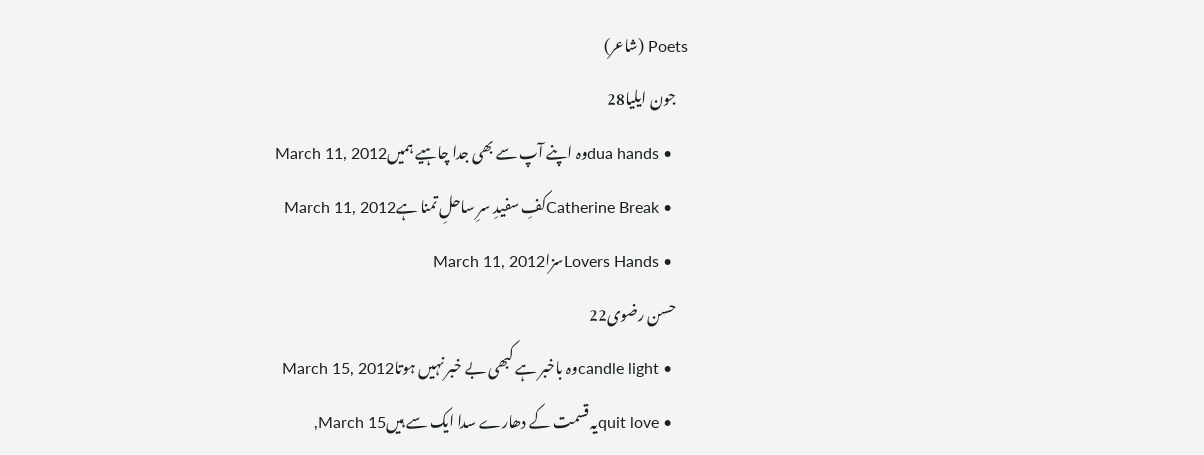Poets (شاعر)
    جون ایلیا28
    • dua handsوہ اپنے آپ سے بھی جدا چاہیے ہمیںMarch 11, 2012
    • Catherine Breakکفِ سفیدِ سرِ ساحلِ تمنا ہےMarch 11, 2012
    • Lovers HandsسزاMarch 11, 2012
    حسن رضوی22
    • candle lightوہ باخبر ہے کبھی بے خبر نہیں ہوتاMarch 15, 2012
    • quit loveیہ قسمت کے دھارے سدا ایک سے ہیںMarch 15,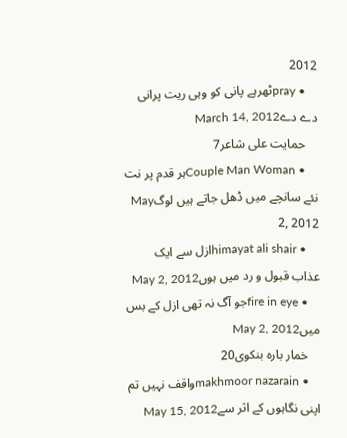2012
    • prayٹھرہے پانی کو وہی ریت پرانی دے دےMarch 14, 2012
    حمایت علی شاعر7
    • Couple Man Womanہر قدم پر نت نئے سانچے میں ڈھل جاتے ہیں لوگMay 2, 2012
    • himayat ali shairازل سے ایک عذاب قبول و رد میں ہوںMay 2, 2012
    • fire in eyeجو آگ نہ تھی ازل کے بس میںMay 2, 2012
    خمار بارہ بنکوی20
    • makhmoor nazarainواقف نہیں تم اپنی نگاہوں کے اثر سےMay 15, 2012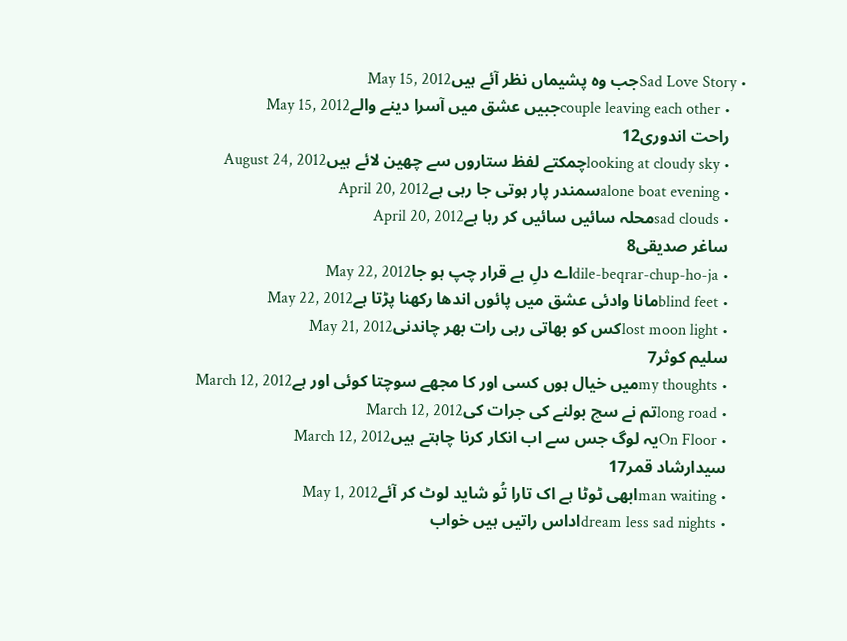• Sad Love Storyجب وہ پشیماں نظر آئے ہیںMay 15, 2012
    • couple leaving each otherجبیں عشق میں آسرا دینے والےMay 15, 2012
    راحت اندوری12
    • looking at cloudy skyچمکتے لفظ ستاروں سے چھین لائے ہیںAugust 24, 2012
    • alone boat eveningسمندر پار ہوتی جا رہی ہےApril 20, 2012
    • sad cloudsمحلہ سائیں سائیں کر رہا ہےApril 20, 2012
    ساغر صدیقی8
    • dile-beqrar-chup-ho-jaاے دلِ بے قرار چپ ہو جاMay 22, 2012
    • blind feetمانا وادئی عشق میں پائوں اندھا رکھنا پڑتا ہےMay 22, 2012
    • lost moon lightکس کو بھاتی رہی رات بھر چاندنیMay 21, 2012
    سلیم کوثر7
    • my thoughtsمیں خیال ہوں کسی اور کا مجھے سوچتا کوئی اور ہےMarch 12, 2012
    • long roadتم نے سچ بولنے کی جرات کیMarch 12, 2012
    • On Floorیہ لوگ جس سے اب انکار کرنا چاہتے ہیںMarch 12, 2012
    سیدارشاد قمر17
    • man waitingابھی ٹوٹا ہے اک تارا تُو شاید لوٹ کر آئےMay 1, 2012
    • dream less sad nightsاداس راتیں ہیں خواب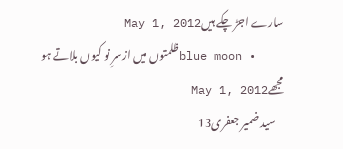سارے اجڑ چکے ہیںMay 1, 2012
    • blue moonظلمتوں میں ازسرِ نو کیوں بلاتے ہو مجھےMay 1, 2012
    سید ضمیر جعفری13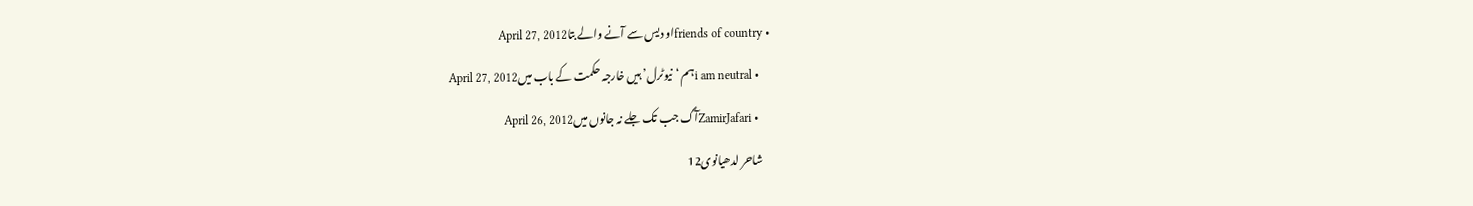• friends of countryاو دیس سے آنے والے بتاApril 27, 2012
    • i am neutralہم ‘نیوٹرل’ ہیں خارجہ حکمت کے باب میںApril 27, 2012
    • ZamirJafariآگ جب تک جلے نہ جانوں میںApril 26, 2012
    شاحر لدھیانوی12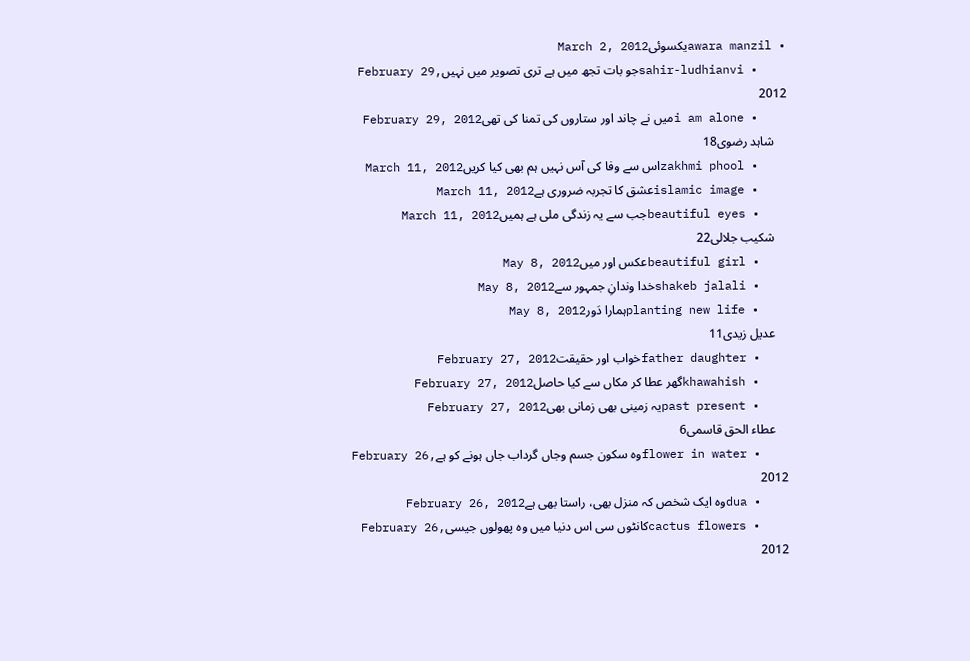• awara manzilیکسوئیMarch 2, 2012
    • sahir-ludhianviجو بات تجھ میں ہے تری تصویر میں نہیںFebruary 29, 2012
    • i am aloneمیں نے چاند اور ستاروں کی تمنا کی تھیFebruary 29, 2012
    شاہد رضوی18
    • zakhmi phoolاس سے وفا کی آس نہیں ہم بھی کیا کریںMarch 11, 2012
    • islamic imageعشق کا تجربہ ضروری ہےMarch 11, 2012
    • beautiful eyesجب سے یہ زندگی ملی ہے ہمیںMarch 11, 2012
    شکیب جلالی22
    • beautiful girlعکس اور میںMay 8, 2012
    • shakeb jalaliخدا وندانِ جمہور سےMay 8, 2012
    • planting new lifeہمارا دَورMay 8, 2012
    عدیل زیدی11
    • father daughterخواب اور حقیقتFebruary 27, 2012
    • khawahishگھر عطا کر مکاں سے کیا حاصلFebruary 27, 2012
    • past presentیہ زمینی بھی زمانی بھیFebruary 27, 2012
    عطاء الحق قاسمی6
    • flower in waterوہ سکون جسم وجاں گرداب جاں ہونے کو ہےFebruary 26, 2012
    • duaوہ ایک شخص کہ منزل بھی، راستا بھی ہےFebruary 26, 2012
    • cactus flowersکانٹوں سی اس دنیا میں وہ پھولوں جیسیFebruary 26, 2012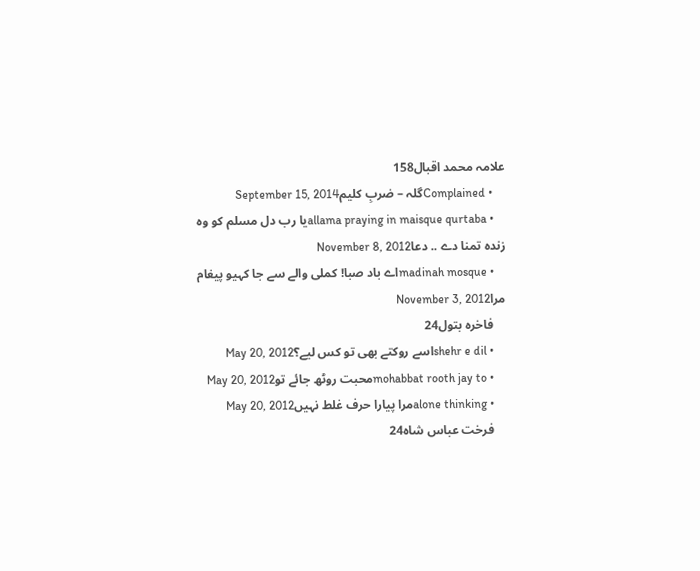علامہ محمد اقبال158
    • Complainedگلہ – ضربِ کلیمSeptember 15, 2014
    • allama praying in maisque qurtabaیا رب دل مسلم کو وہ زندہ تمنا دے .. دعاNovember 8, 2012
    • madinah mosqueاے باد صبا! کملی والے سے جا کہیو پیغام مراNovember 3, 2012
    فاخرہ بتول24
    • shehr e dilاسے روکتے بھی تو کس لیے؟May 20, 2012
    • mohabbat rooth jay toمحبت روٹھ جائے توMay 20, 2012
    • alone thinkingمرا پیارا حرف غلط نہیںMay 20, 2012
    فرخت عباس شاہ24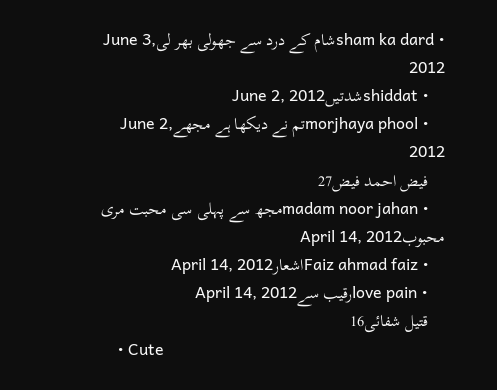• sham ka dardشام کے درد سے جھولی بھر لیJune 3, 2012
    • shiddatشدتیںJune 2, 2012
    • morjhaya phoolتم نے دیکھا ہے مجھےJune 2, 2012
    فیض احمد فیض27
    • madam noor jahanمجھ سے پہلی سی محبت مری محبوبApril 14, 2012
    • Faiz ahmad faizاشعارApril 14, 2012
    • love painرقیب سےApril 14, 2012
    قتیل شفائی16
    • Cute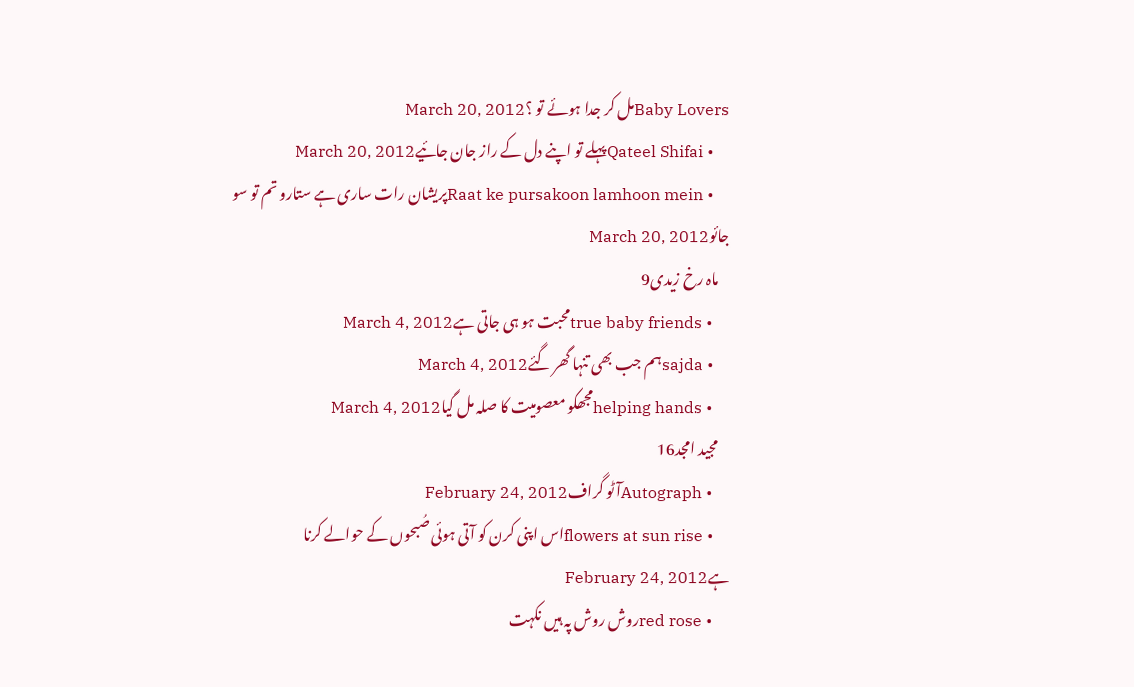Baby Loversمل کر جدا ہوئے تو ؟March 20, 2012
    • Qateel Shifaiپہلے تو اپنے دل کے راز جان جائیےMarch 20, 2012
    • Raat ke pursakoon lamhoon meinپریشان رات ساری ہے ستارو تم تو سو جائوMarch 20, 2012
    ماہ رخ زیدی9
    • true baby friendsمحبت ہو ہی جاتی ہےMarch 4, 2012
    • sajdaہم جب بھی تنہا گھر گئےMarch 4, 2012
    • helping handsمجھکو معصومیت کا صلہ مل گیاMarch 4, 2012
    مجید امجد16
    • Autographآٹو گرافFebruary 24, 2012
    • flowers at sun riseاس اپنی کرن کو آتی ہوئی صُبحوں کے حوالے کرنا ہےFebruary 24, 2012
    • red roseروش روش پہ ہیں نکہت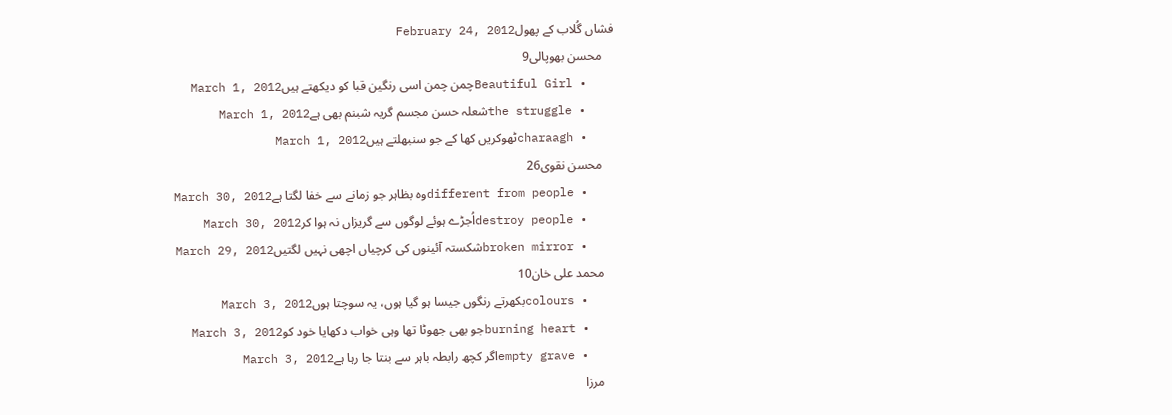فشاں گُلاب کے پھولFebruary 24, 2012
    محسن بھوپالی9
    • Beautiful Girlچمن چمن اسی رنگین قبا کو دیکھتے ہیںMarch 1, 2012
    • the struggleشعلہ حسن مجسم گریہ شبنم بھی ہےMarch 1, 2012
    • charaaghٹھوکریں کھا کے جو سنبھلتے ہیںMarch 1, 2012
    محسن نقوی26
    • different from peopleوہ بظاہر جو زمانے سے خفا لگتا ہےMarch 30, 2012
    • destroy peopleاُجڑے ہوئے لوگوں سے گریزاں نہ ہوا کرMarch 30, 2012
    • broken mirrorشکستہ آئینوں کی کرچیاں اچھی نہیں لگتیںMarch 29, 2012
    محمد علی خان10
    • coloursبکھرتے رنگوں جیسا ہو گیا ہوں، یہ سوچتا ہوںMarch 3, 2012
    • burning heartجو بھی جھوٹا تھا وہی خواب دکھایا خود کوMarch 3, 2012
    • empty graveاگر کچھ رابطہ باہر سے بنتا جا رہا ہےMarch 3, 2012
    مرزا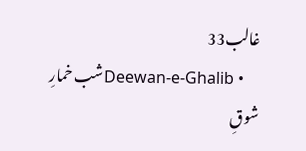غالب33
    • Deewan-e-Ghalibشب خمارِ شوقِ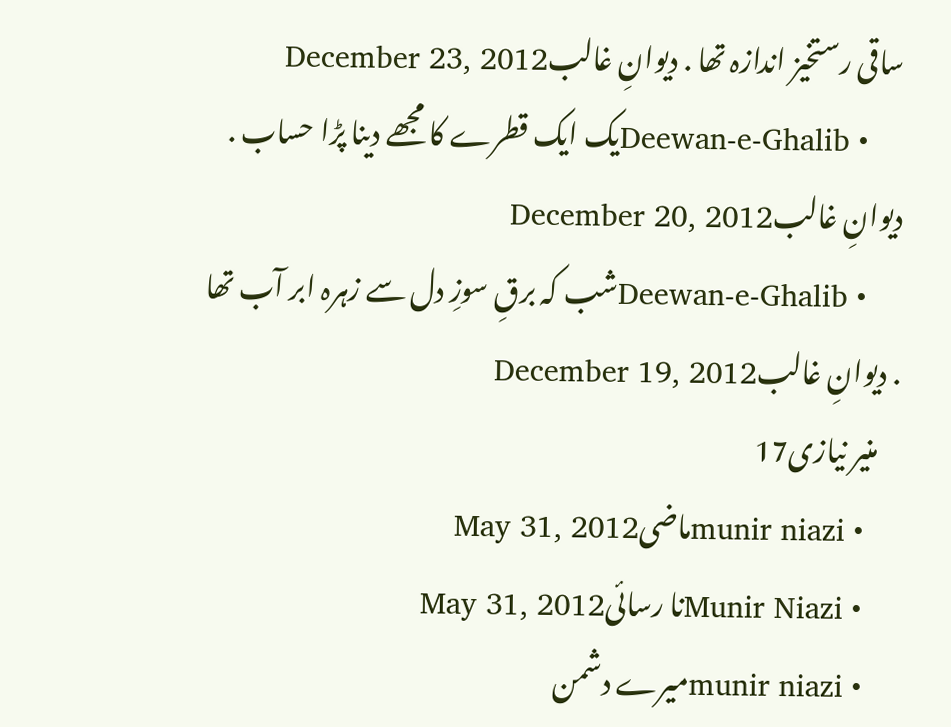ساقی رستخیز اندازہ تھا . دیوانِ غالبDecember 23, 2012
    • Deewan-e-Ghalibیک ایک قطرے کا مجھے دینا پڑا حساب . دیوانِ غالبDecember 20, 2012
    • Deewan-e-Ghalibشب کہ برقِ سوزِ دل سے زہرہ ابر آب تھا . دیوانِ غالبDecember 19, 2012
    منیر نیازی17
    • munir niaziماضیMay 31, 2012
    • Munir Niaziنا رسائیMay 31, 2012
    • munir niaziمیرے دشمن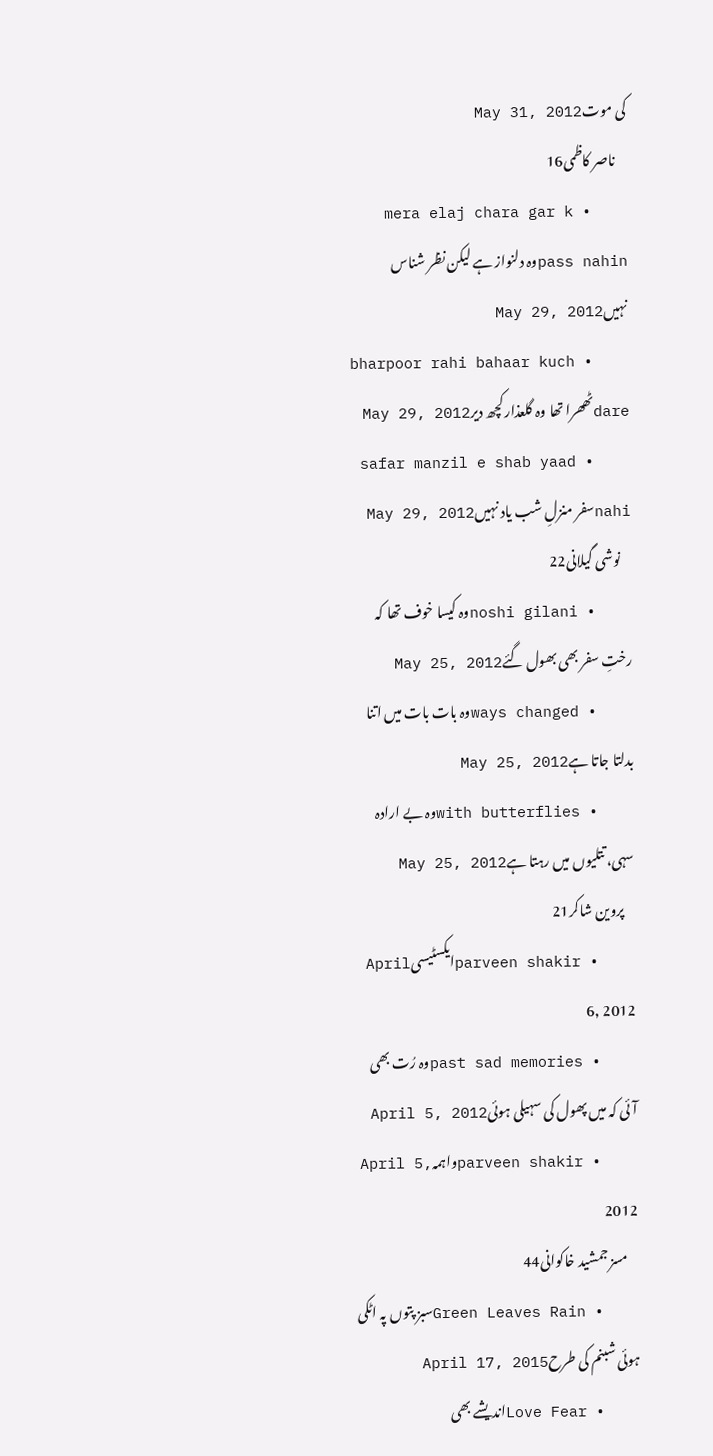کی موتMay 31, 2012
    ناصر کاظمی16
    • mera elaj chara gar k pass nahinوہ دلنواز ہے لیکن نظر شناس نہیںMay 29, 2012
    • bharpoor rahi bahaar kuch dareٹھھرا تھا وہ گلعذار کچھ دیرMay 29, 2012
    • safar manzil e shab yaad nahiسفر منزلِ شب یاد نہیںMay 29, 2012
    نوشی گیلانی22
    • noshi gilaniوہ کیسا خوف تھا کہ رختِ سفر بھی بھول گئےMay 25, 2012
    • ways changedوہ بات بات میں اتنا بدلتا جاتا ہےMay 25, 2012
    • with butterfliesوہ بے ارادہ سہی، تتلیوں میں رہتا ہےMay 25, 2012
    پروین شاکر21
    • parveen shakirایکسٹیسیApril 6, 2012
    • past sad memoriesوہ رُت بھی آئی کہ میں پھول کی سہیلی ہوئیApril 5, 2012
    • parveen shakirواہمہApril 5, 2012
    مسز جمشید خاکوانی44
    • Green Leaves Rainسبز پتوں پہ اٹکی ہوئی شبنم کی طرحApril 17, 2015
    • Love Fearاندیشے بھی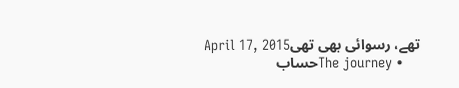تھے، رسوائی بھی تھیApril 17, 2015
    • The journeyحساب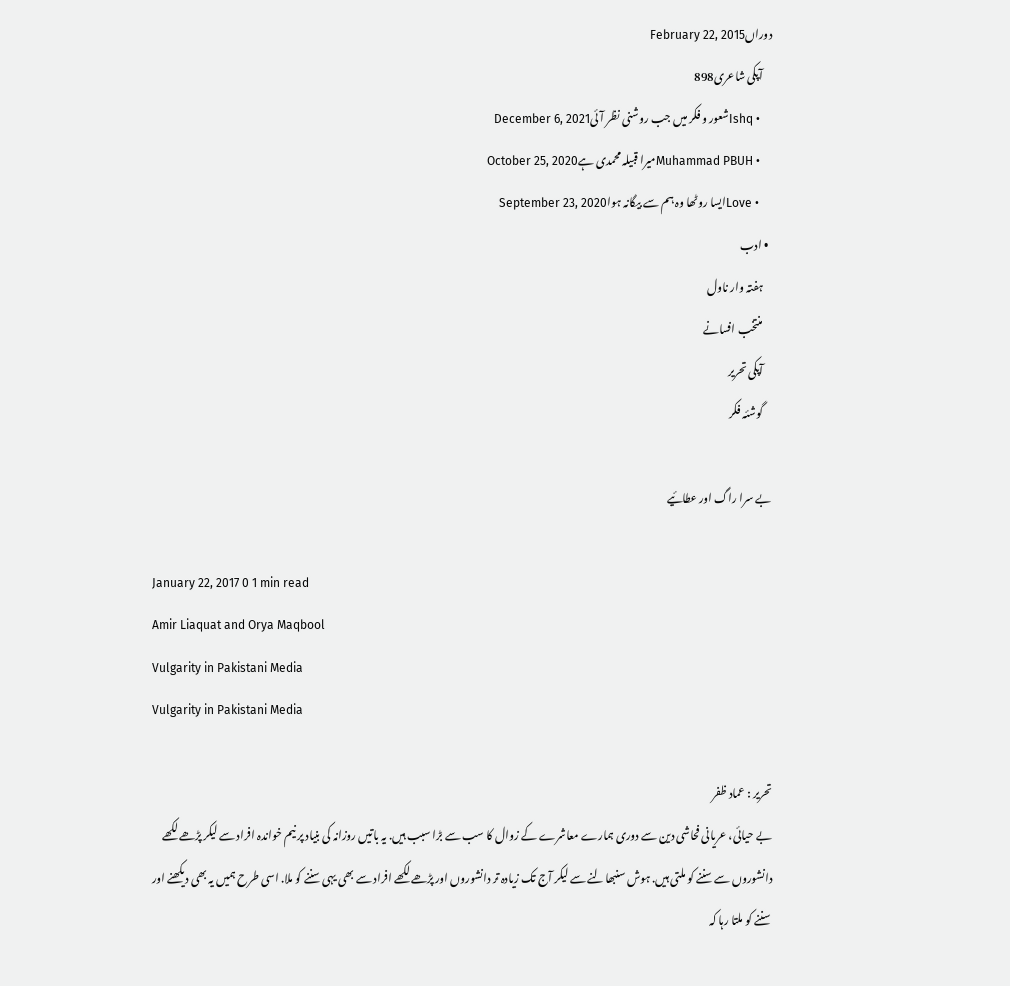دوراںFebruary 22, 2015
    آپکی شاعری898
    • Ishqشعور و فکر میں جب روشنی نظر آئیDecember 6, 2021
    • Muhammad PBUHمیرا قبیلہ محمدی ہےOctober 25, 2020
    • Loveایسا روٹھا وہ ہم سے بیگانہ ہواSeptember 23, 2020
  • ادب
    ہفتہ وار ناول
    منتخب افسانے
    آپکی تحریر
    گوشئہ فکر

بے سرا راگ اور عطائیے

January 22, 2017 0 1 min read
Amir Liaquat and Orya Maqbool
Vulgarity in Pakistani Media
Vulgarity in Pakistani Media

تحریر : عماد ظفر
بے حیائی، عریانی فحاشی دین سے دوری ہمارے معاشرے کے زوال کا سب سے بڑا سبب ہیں. یہ باتیں روزانہ کی بنیاد پر نیم خواندہ افراد سے لیکر پڑھے لکھے دانشوروں سے سننے کو ملتی ہیں. ہوش سنبھالنے سے لیکر آج تک زیادہ تر دانشوروں اور پڑھے لکھے افراد سے بھی یہی سننے کو ملا. اسی طرح ہمیں یہ بھی دیکھنے اور سننے کو ملتا رہا کہ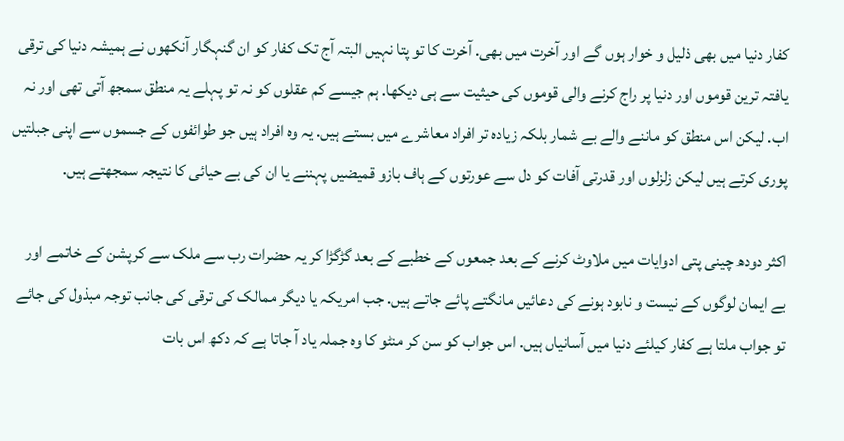کفار دنیا میں بھی ذلیل و خوار ہوں گے اور آخرت میں بھی. آخرت کا تو پتا نہیں البتہ آج تک کفار کو ان گنہگار آنکھوں نے ہمیشہ دنیا کی ترقی یافتہ ترین قوموں اور دنیا پر راج کرنے والی قوموں کی حیثیت سے ہی دیکھا. ہم جیسے کم عقلوں کو نہ تو پہلے یہ منطق سمجھ آتی تھی اور نہ اب. لیکن اس منطق کو ماننے والے بے شمار بلکہ زیادہ تر افراد معاشرے میں بستے ہیں. یہ وہ افراد ہیں جو طوائفوں کے جسموں سے اپنی جبلتیں پوری کرتے ہیں لیکن زلزلوں اور قدرتی آفات کو دل سے عورتوں کے ہاف بازو قمیضیں پہننے یا ان کی بے حیائی کا نتیجہ سمجھتے ہیں.

اکثر دودھ چینی پتی ادوایات میں ملاوٹ کرنے کے بعد جمعوں کے خطبے کے بعد گڑگڑا کر یہ حضرات رب سے ملک سے کرپشن کے خاتمے اور بے ایمان لوگوں کے نیست و نابود ہونے کی دعائیں مانگتے پائے جاتے ہیں. جب امریکہ یا دیگر ممالک کی ترقی کی جانب توجہ مبذول کی جائے تو جواب ملتا ہے کفار کیلئے دنیا میں آسانیاں ہیں. اس جواب کو سن کر منٹو کا وہ جملہ یاد آ جاتا ہے کہ دکھ اس بات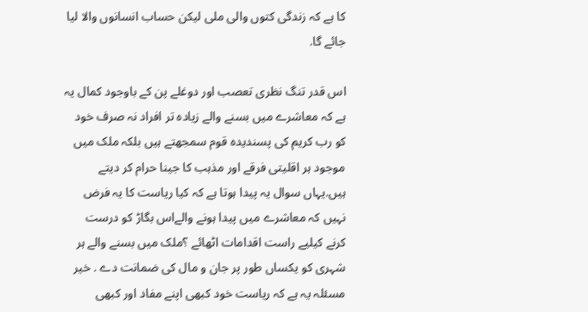کا ہے کہ زندگی کتوں والی ملی لیکن حساب انسانوں والا لیا جائے گا.

اس قدر تنگ نظری تعصب اور دوغلے پن کے باوجود کمال یہ ہے کہ معاشرے میں بسنے والے زیادہ تر افراد نہ صرف خود کو رب کریم کی پسندیدہ قوم سمجھتے ہیں بلکہ ملک میں موجود ہر اقلیتی فرقے اور مذہب کا جینا حرام کر دیتے ہیں.یہاں سوال یہ پیدا ہوتا ہے کہ کیا ریاست کا یہ فرض نہیں کہ معاشرے میں پیدا ہونے والےاس بگاڑ کو درست کرنے کیلیے راست اقدامات اٹھائے ؟ملک میں بسنے والے ہر شہری کو یکساں طور پر جان و مال کی ضمانت دے . خیر مسئلہ یہ ہے کہ ریاست خود کبھی اپنے مفاد اور کبھی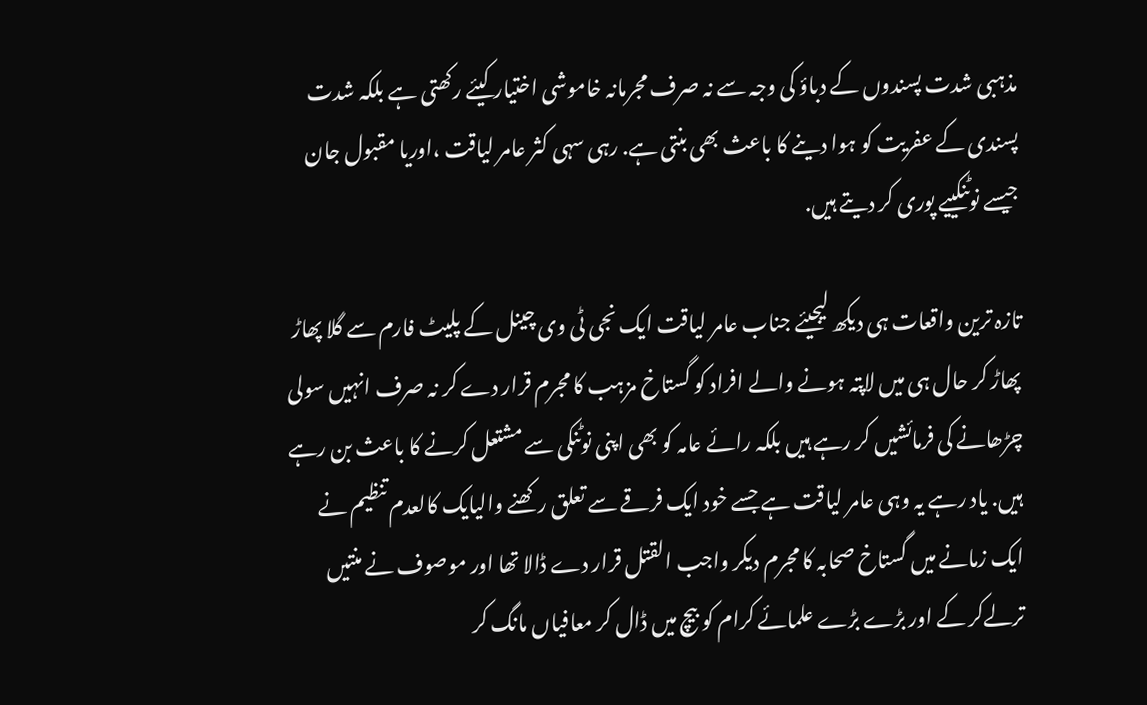مذہبی شدت پسندوں کے دباؤ کی وجہ سے نہ صرف مجرمانہ خاموشی اختیار کیئے رکھتی ہے بلکہ شدت پسندی کے عفریت کو ہوا دینے کا باعث بھی بنتی ہے. رہی سہی کثر عامر لیاقت ،اوریا مقبول جان جیسے نوٹنکییے پوری کر دیتے ہیں.

تازہ ترین واقعات ہی دیکھ لیجیئے جناب عامر لیاقت ایک نجی ٹی وی چینل کے پلیٹ فارم سے گلا پھاڑ پھاڑ کر حال ہی میں لاپتہ ہونے والے افراد کو گستاخ مزہب کا مجرم قرار دے کر نہ صرف انہیں سولی چڑھانے کی فرمائشیں کر رہے ہیں بلکہ رائے عامہ کو بھی اپنی نوٹنکی سے مشتعل کرنے کا باعث بن رہے ہیں. یاد رہے یہ وہی عامر لیاقت ہے جسے خود ایک فرقے سے تعلق رکھنے والیایک کالعدم تنظیم نے ایک زمانے میں گستاخ صحابہ کا مجرم دیکر واجب القتل قرار دے ڈالا تھا اور موصوف نے منتیں ترلےکر کے اور بڑے بڑے علمائے کرام کو بیچ میں ڈال کر معافیاں مانگ کر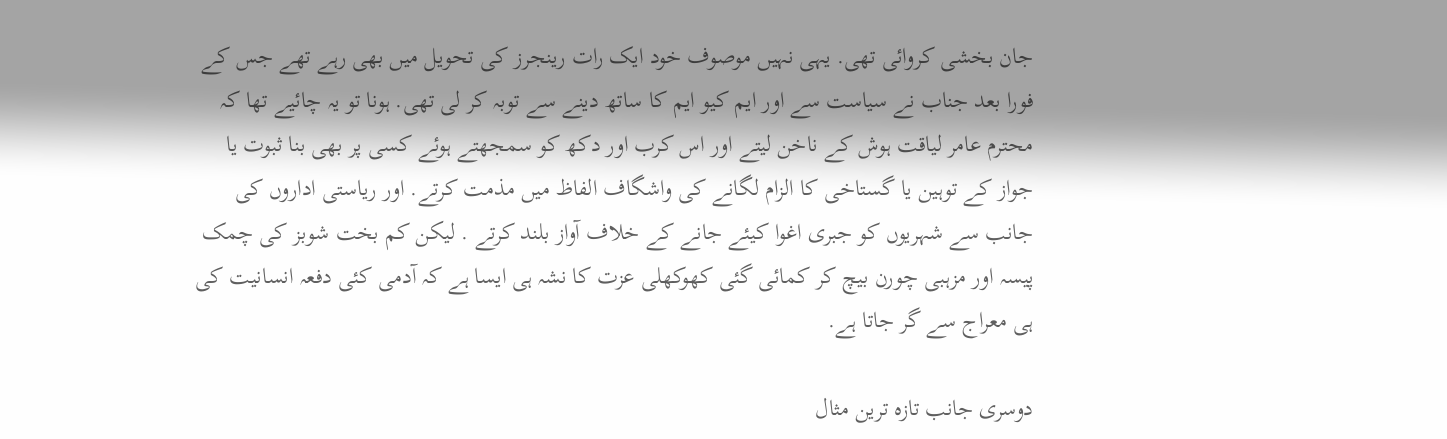جان بخشی کروائی تھی. یہی نہیں موصوف خود ایک رات رینجرز کی تحویل میں بھی رہے تھے جس کے فورا بعد جناب نے سیاست سے اور ایم کیو ایم کا ساتھ دینے سے توبہ کر لی تھی. ہونا تو یہ چائیے تھا کہ محترم عامر لیاقت ہوش کے ناخن لیتے اور اس کرب اور دکھ کو سمجھتے ہوئے کسی پر بھی بنا ثبوت یا جواز کے توہین یا گستاخی کا الزام لگانے کی واشگاف الفاظ میں مذمت کرتے. اور ریاستی اداروں کی جانب سے شہریوں کو جبری اغوا کیئے جانے کے خلاف آواز بلند کرتے . لیکن کم بخت شوبز کی چمک پیسہ اور مزہبی چورن بیچ کر کمائی گئی کھوکھلی عزت کا نشہ ہی ایسا ہے کہ آدمی کئی دفعہ انسانیت کی ہی معراج سے گر جاتا ہے.

دوسری جانب تازہ ترین مثال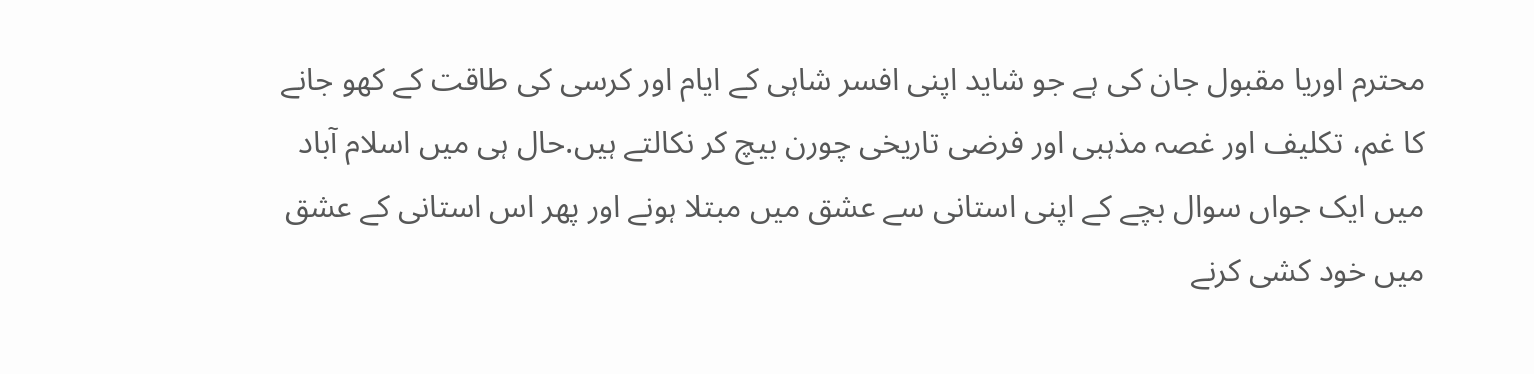محترم اوریا مقبول جان کی ہے جو شاید اپنی افسر شاہی کے ایام اور کرسی کی طاقت کے کھو جانے کا غم، تکلیف اور غصہ مذہبی اور فرضی تاریخی چورن بیچ کر نکالتے ہیں.حال ہی میں اسلام آباد میں ایک جواں سوال بچے کے اپنی استانی سے عشق میں مبتلا ہونے اور پھر اس استانی کے عشق میں خود کشی کرنے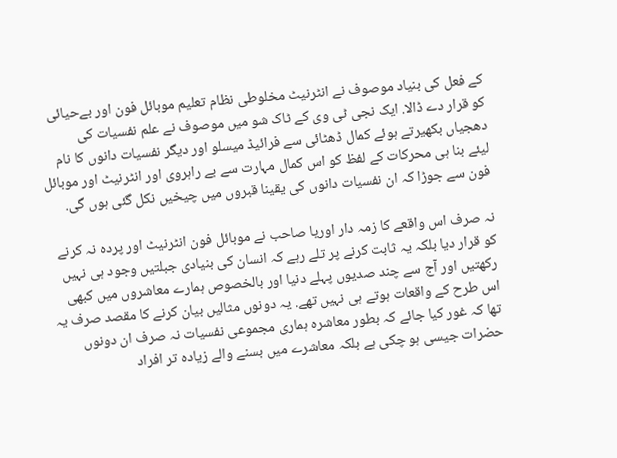کے فعل کی بنیاد موصوف نے انٹرنیٹ مخلوطی نظام تعلیم موبائل فون اور بےحیائی کو قرار دے ڈالا. ایک نجی ٹی وی کے ٹاک شو میں موصوف نے علم نفسیات کی دھجیاں بکھیرتے ہوئے کمال ڈھٹائی سے فرائیڈ میسلو اور دیگر نفسیات دانوں کا نام لیئے بنا ہی محرکات کے لفظ کو اس کمال مہارت سے بے راہروی اور انٹرنیٹ اور موبائل فون سے جوڑا کہ ان نفسیات دانوں کی یقینا قبروں میں چیخیں نکل گئی ہوں گی.

نہ صرف اس واقعے کا زمہ دار اوریا صاحب نے موبائل فون انٹرنیٹ اور پردہ نہ کرنے کو قرار دیا بلکہ یہ ثابت کرنے پر تلے رہے کہ انسان کی بنیادی جبلتیں وجود ہی نہیں رکھتیں اور آج سے چند صدیوں پہلے دنیا اور بالخصوص ہمارے معاشروں میں کبھی اس طرح کے واقعات ہوتے ہی نہیں تھے. یہ دونوں مثالیں بیان کرنے کا مقصد صرف یہ تھا کہ غور کیا جائے کہ بطور معاشرہ ہماری مجموعی نفسیات نہ صرف ان دونوں حضرات جیسی ہو چکی ہے بلکہ معاشرے میں بسنے والے زیادہ تر افراد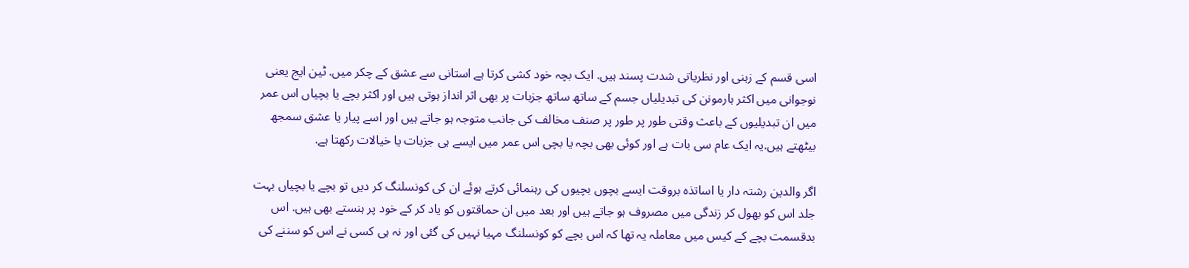اسی قسم کے زہنی اور نظریاتی شدت پسند ہیں. ایک بچہ خود کشی کرتا ہے استانی سے عشق کے چکر میں. ٹین ایج یعنی نوجوانی میں اکثر ہارمونن کی تبدیلیاں جسم کے ساتھ ساتھ جزبات پر بھی اثر انداز ہوتی ہیں اور اکثر بچے یا بچیاں اس عمر میں ان تبدیلیوں کے باعث وقتی طور پر طور پر صنف مخالف کی جانب متوجہ ہو جاتے ہیں اور اسے پیار یا عشق سمجھ بیٹھتے ہیں.یہ ایک عام سی بات ہے اور کوئی بھی بچہ یا بچی اس عمر میں ایسے ہی جزبات یا خیالات رکھتا ہے.

اگر والدین رشتہ دار یا اساتذہ بروقت ایسے بچوں بچیوں کی رہنمائی کرتے ہوئے ان کی کونسلنگ کر دیں تو بچے یا بچیاں بہت جلد اس کو بھول کر زندگی میں مصروف ہو جاتے ہیں اور بعد میں ان حماقتوں کو یاد کر کے خود پر ہنستے بھی ہیں. اس بدقسمت بچے کے کیس میں معاملہ یہ تھا کہ اس بچے کو کونسلنگ مہیا نہیں کی گئی اور نہ ہی کسی نے اس کو سننے کی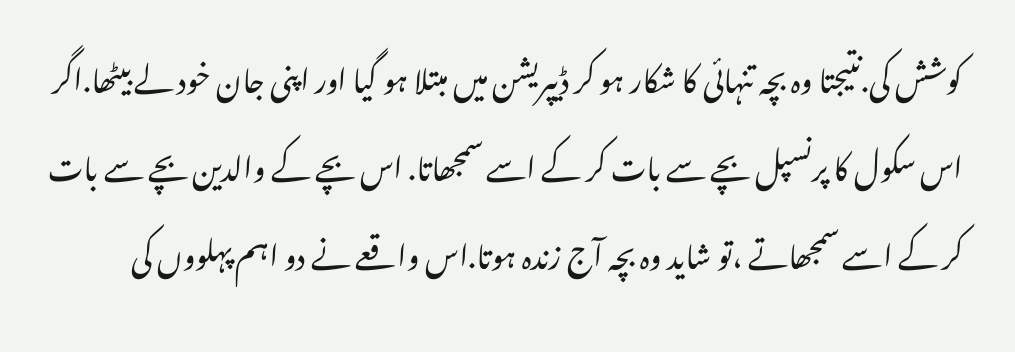کوشش کی.نتیجتا وہ بچہ تنہائی کا شکار ہو کر ڈیپریشن میں مبتلا ہو گیا اور اپنی جان خود لے بیٹھا.اگر اس سکول کا پرنسپل بچے سے بات کر کے اسے سمجھاتا. اس بچے کے والدین بچے سے بات کر کے اسے سمجھاتے ،تو شاید وہ بچہ آج زندہ ہوتا.اس واقعے نے دو اہم پہلووں کی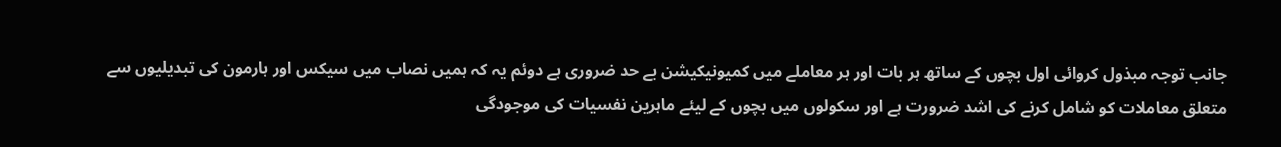جانب توجہ مبذول کروائی اول بچوں کے ساتھ ہر بات اور ہر معاملے میں کمیونیکیشن بے حد ضروری ہے دوئم یہ کہ ہمیں نصاب میں سیکس اور ہارمون کی تبدیلیوں سے متعلق معاملات کو شامل کرنے کی اشد ضرورت ہے اور سکولوں میں بچوں کے لیئے ماہرین نفسیات کی موجودگی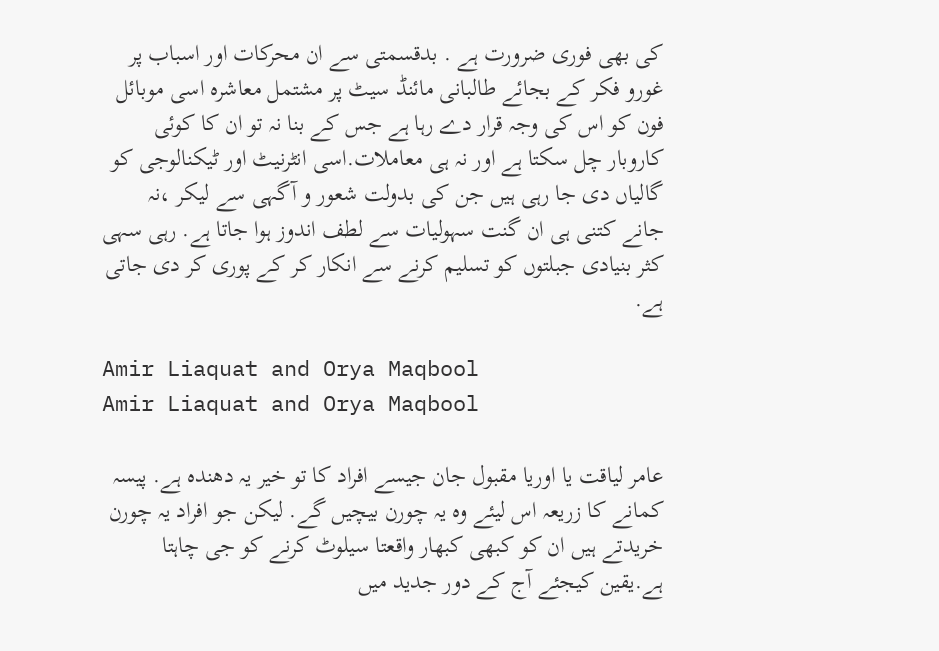کی بھی فوری ضرورت ہے . بدقسمتی سے ان محرکات اور اسباب پر غورو فکر کے بجائے طالبانی مائنڈ سیٹ پر مشتمل معاشرہ اسی موبائل فون کو اس کی وجہ قرار دے رہا ہے جس کے بنا نہ تو ان کا کوئی کاروبار چل سکتا ہے اور نہ ہی معاملات.اسی انٹرنیٹ اور ٹیکنالوجی کو گالیاں دی جا رہی ہیں جن کی بدولت شعور و آگہی سے لیکر ،نہ جانے کتنی ہی ان گنت سہولیات سے لطف اندوز ہوا جاتا ہے. رہی سہی کثر بنیادی جبلتوں کو تسلیم کرنے سے انکار کر کے پوری کر دی جاتی ہے.

Amir Liaquat and Orya Maqbool
Amir Liaquat and Orya Maqbool

عامر لیاقت یا اوریا مقبول جان جیسے افراد کا تو خیر یہ دھندہ ہے. پیسہ کمانے کا زریعہ اس لیئے وہ یہ چورن بیچیں گے. لیکن جو افراد یہ چورن خریدتے ہیں ان کو کبھی کبھار واقعتا سیلوٹ کرنے کو جی چاہتا ہے.یقین کیجئے آج کے دور جدید میں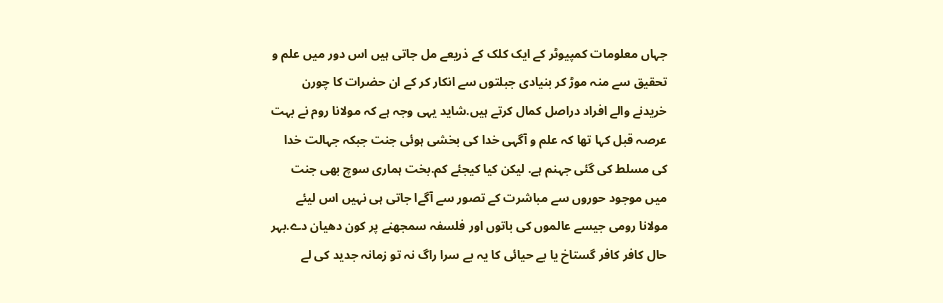جہاں معلومات کمپیوٹر کے ایک کلک کے ذریعے مل جاتی ہیں اس دور میں علم و تحقیق سے منہ موڑ کر بنیادی جبلتوں سے انکار کر کے ان حضرات کا چورن خریدنے والے افراد دراصل کمال کرتے ہیں.شاید یہی وجہ ہے کہ مولانا روم نے بہت عرصہ قبل کہا تھا کہ علم و آگہی خدا کی بخشی ہوئی جنت جبکہ جہالت خدا کی مسلط کی گئی جہنم ہے. لیکن کیا کیجئے کم.بخت ہماری سوچ بھی جنت میں موجود حوروں سے مباشرت کے تصور سے آگےا جاتی ہی نہیں اس لیئے مولانا رومی جیسے عالموں کی باتوں اور فلسفہ سمجھنے پر کون دھیان دے.بہر حال کافر کافر گستاخ یا بے حیائی کا یہ بے سرا راگ نہ تو زمانہ جدید کی لے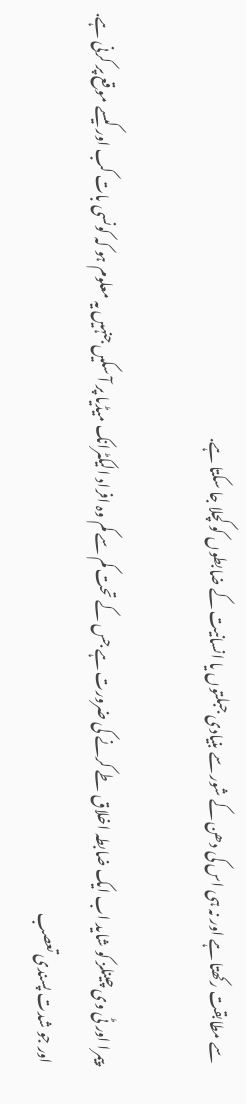سے مطابقت رکھتا ہے اور نہ ہی اس کی دھن کے شور سے بنیادی جبلتوں یا انسانیت کے ضابطوں کو کچلا جا سکتا ہے.

پیمرا اور ٹی وی چینلز کو شاید اب ایک ضابطہ اخلاق طے کرنے کی ضرورت ہے جس کے تحت کم سے کم وہ افراد الیکٹرانک میڈیا پر آ سکیں جنہیں یہ معلوم ہو کہ کونسی بات کب اور کیسے موقع پر کرنی ہے. اور جو شدت پسندی تعصب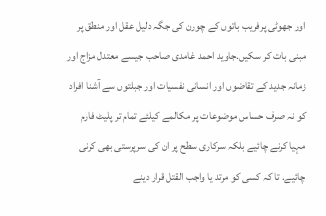اور جھوٹی پرفریب باتوں کے چورن کی جگہ دلیل عقل اور منطق پر مبنی بات کر سکیں.جاوید احمد غامدی صاحب جیسے معتدل مزاج اور زمانہ جدید کے تقاضوں اور انسانی نفسیات اور جبلتوں سے آشنا افراد کو نہ صرف حساس موضوعات پر مکالمے کیلئے تمام تر پلیٹ فارم مہیا کرنے چائیے بلکہ سرکاری سطح پر ان کی سرپرستی بھی کرنی چائیے. تا کہ کسی کو مرتد یا واجب القتل قرار دینے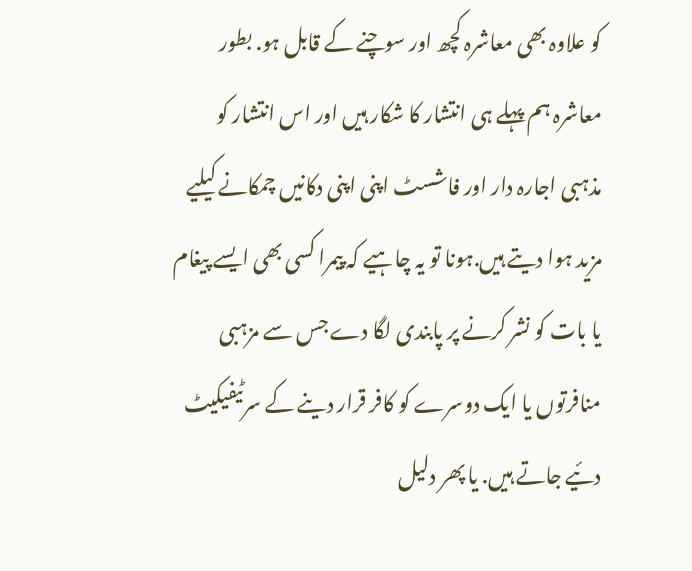کو علاوہ بھی معاشرہ کچھ اور سوچنے کے قابل ہو. بطور معاشرہ ہم پہلے ہی انتشار کا شکار ہیں اور اس انتشار کو مذہبی اجارہ دار اور فاشسٹ اپنی اپنی دکانیں چمکانے کیلیے مزید ہوا دیتے ہیں.ہونا تو یہ چاہیے کہ پیمرا کسی بھی ایسے پیغام یا بات کو نشر کرنے پر پابندی لگا دے جس سے مزہبی منافرتوں یا ایک دوسرے کو کافر قرار دینے کے سرٹیفیکیٹ دئیے جاتے ہیں. یا پھر دلیل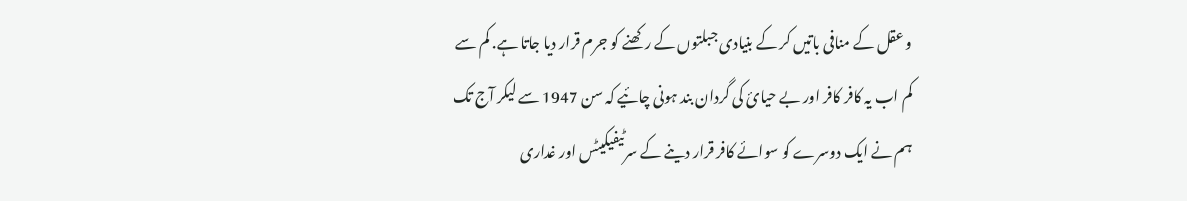و عقل کے منافی باتیں کر کے بنیادی جبلتوں کے رکھنے کو جرم قرار دیا جاتا ہے. کم سے کم اب یہ کافر کافر اور بے حیائ کی گردان بند ہونی چائیے کہ سن 1947 سے لیکر آج تک ہم نے ایک دوسرے کو سوائے کافر قرار دینے کے سرٹیفیکیٹس اور غداری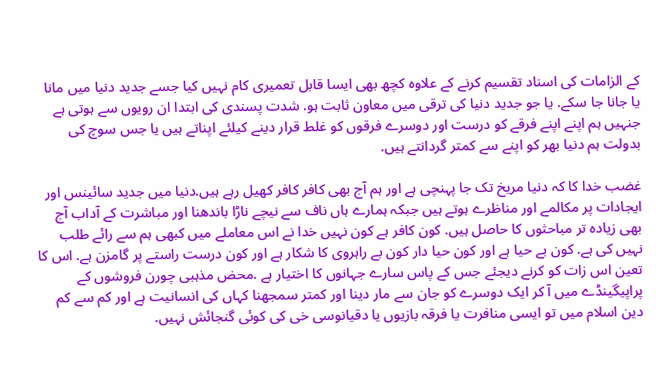کے الزامات کی اسناد تقسیم کرنے کے علاوہ کچھ بھی ایسا قابل تعمیری کام نہیں کیا جسے جدید دنیا میں مانا یا جانا جا سکے. یا جو جدید دنیا کی ترقی میں معاون ثابت ہو. شدت پسندی کی ابتدا ان رویوں سے ہوتی ہے جنہیں ہم اپنے اپنے فرقے کو درست اور دوسرے فرقوں کو غلط قرار دینے کیلئے اپناتے ہیں یا جس سوچ کی بدولت ہم دنیا بھر کو اپنے سے کمتر گردانتے ہیں.

غضب خدا کا کہ دنیا مریخ تک جا پہنچی ہے اور ہم آج بھی کافر کافر کھیل رہے ہیں.دنیا میں جدید سائینس اور ایجادات پر مکالمے اور مناظرے ہوتے ہیں جبکہ ہمارے ہاں ناف سے نیچے ناڑا باندھنا اور مباشرت کے آداب آج بھی زیادہ تر مباحثوں کا حاصل ہیں. کون کافر ہے کون نہیں خدا نے اس معاملے میں کبھی ہم سے رائے طلب نہیں کی ہے. کون بے حیا ہے اور کون حیا دار کون بے راہروی کا شکار ہے اور کون درست راستے پر گامزن ہے. اس کا تعین اس زات کو کرنے دیجئے جس کے پاس سارے جہانوں کا اختیار ہے .محض مذہبی چورن فروشوں کے پراپیگینڈے میں آ کر ایک دوسرے کو جان سے مار دینا اور کمتر سمجھنا کہاں کی انسانیت ہے اور کم سے کم دین اسلام میں تو ایسی منافرت یا فرقہ بازیوں یا دقیانوسی خی کی کوئی گنجائش نہیں.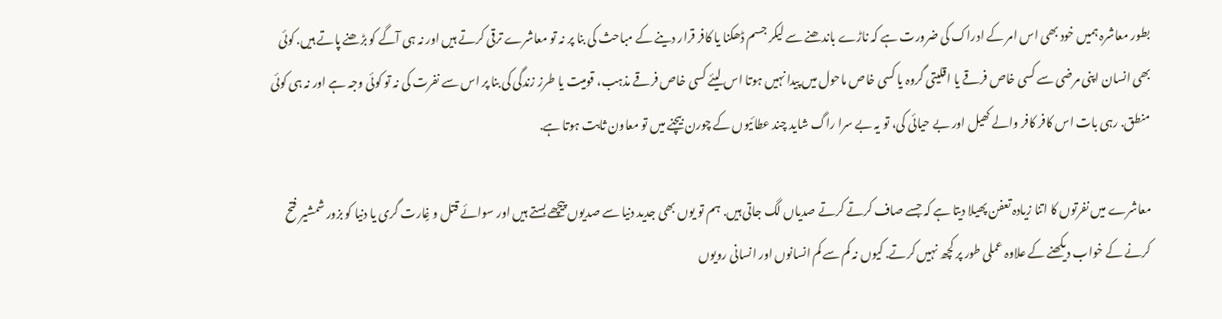بطور معاشرہ ہمیں خود بھی اس امر کے ادراک کی ضرورت ہے کہ ناڑے باندھنے سے لیکر جسم ڈھکنا یا کافر قرار دینے کے مباحث کی بنا پر نہ تو معاشرے ترقی کرتے ہیں اور نہ ہی آگے کو بڑھنے پاتے ہیں. کوئی بھی انسان اپنی مرضی سے کسی خاص فرقے یا اقلیتی گروہ یا کسی خاص ماحول میں پیدا نہیں ہوتا اس لیئے کسی خاص فرقے مذہب، قومیت یا طرز زندگی کی بنا پر اس سے نفرت کی نہ تو کوئی وجہ ہے اور نہ ہی کوئی منطق. رہی بات اس کافر کافر والے کھیل اور بے حیائی کی، تو یہ بے سرا راگ شاید چند عطائیوں کے چورن بیچنے میں تو معاون ثابت ہوتا ہے.

معاشرے میں نفرتوں کا اتنا زیادہ تعفن پھیلا دیتا ہے کہ جسے صاف کرتے کرتے صدیاں لگ جاتی ہیں. ہم تو یوں بھی جدید دنیا سے صدیوں پیچھے بستے ہیں اور سوائے قتل و غٍارت گری یا دنیا کو بزور شمشیر فتح کرنے کے خواب دیکھنے کے علاوہ عملی طور پر کچھ نہیں کرتے. کیوں نہ کم سے کم انسانوں اور انسانی رویوں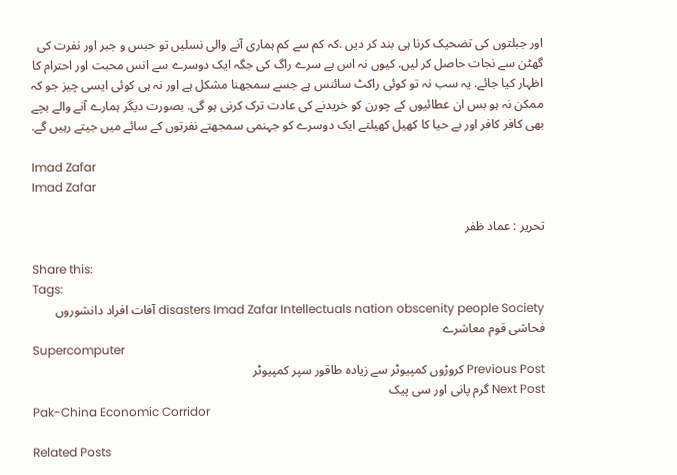اور جبلتوں کی تضحیک کرنا ہی بند کر دیں .کہ کم سے کم ہماری آنے والی نسلیں تو حبس و جبر اور نفرت کی گھٹن سے نجات حاصل کر لیں. کیوں نہ اس بے سرے راگ کی جگہ ایک دوسرے سے انس محبت اور احترام کا اظہار کیا جائے. یہ سب نہ تو کوئی راکٹ سائنس ہے جسے سمجھنا مشکل ہے اور نہ ہی کوئی ایسی چیز جو کہ ممکن نہ ہو بس ان عطائیوں کے چورن کو خریدنے کی عادت ترک کرنی ہو گی. بصورت دیگر ہمارے آنے والے بچے بھی کافر کافر اور بے حیا کا کھیل کھیلتے ایک دوسرے کو جہنمی سمجھتے نفرتوں کے سائے میں جیتے رہیں گے.

Imad Zafar
Imad Zafar

تحریر : عماد ظفر

Share this:
Tags:
disasters Imad Zafar Intellectuals nation obscenity people Society آفات افراد دانشوروں فحاشی قوم معاشرے
Supercomputer
Previous Post کروڑوں کمپیوٹر سے زیادہ طاقور سپر کمپیوٹر
Next Post گرم پانی اور سی پیک
Pak-China Economic Corridor

Related Posts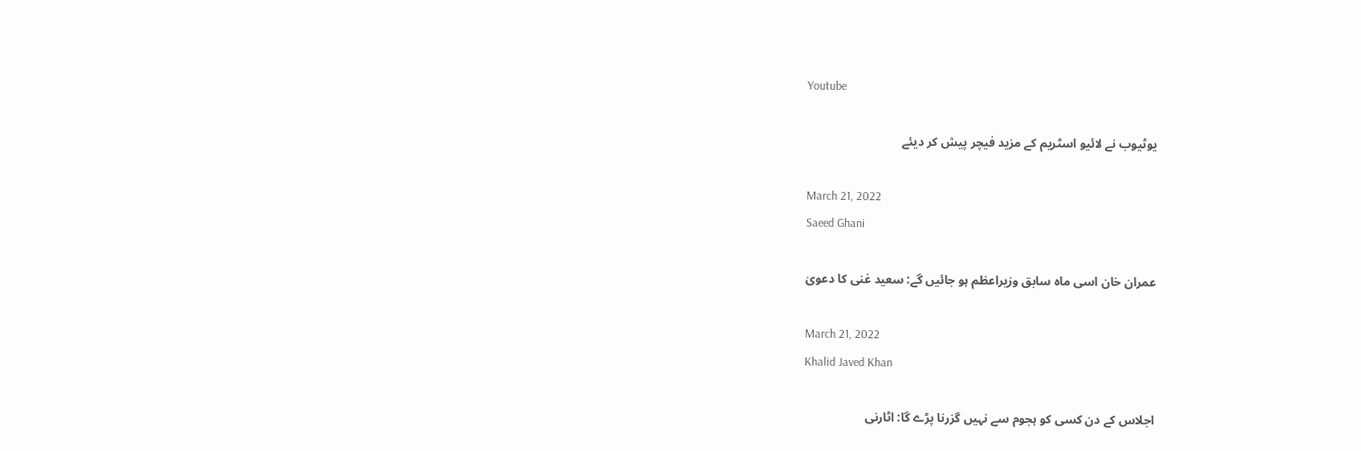Youtube

یوٹیوب نے لائیو اسٹریم کے مزید فیچر پیش کر دیئے

March 21, 2022
Saeed Ghani

عمران خان اسی ماہ سابق وزیراعظم ہو جائیں گے: سعید غنی کا دعویٰ

March 21, 2022
Khalid Javed Khan

اجلاس کے دن کسی کو ہجوم سے نہیں گزرنا پڑے گا: اٹارنی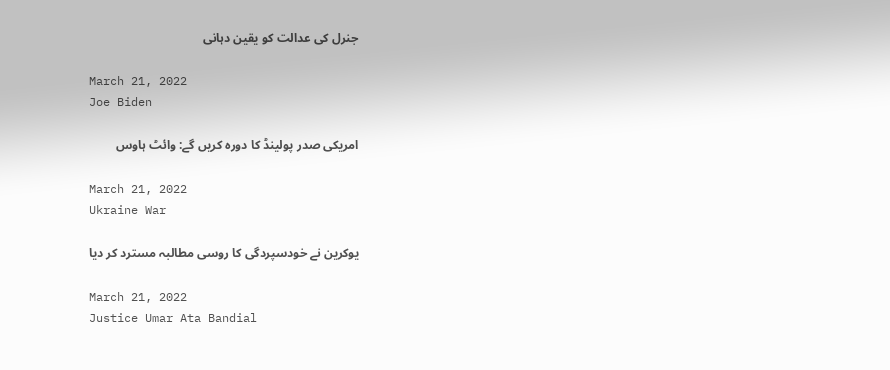جنرل کی عدالت کو یقین دہانی

March 21, 2022
Joe Biden

امریکی صدر پولینڈ کا دورہ کریں گے: وائٹ ہاوس

March 21, 2022
Ukraine War

یوکرین نے خودسپردگی کا روسی مطالبہ مسترد کر دیا

March 21, 2022
Justice Umar Ata Bandial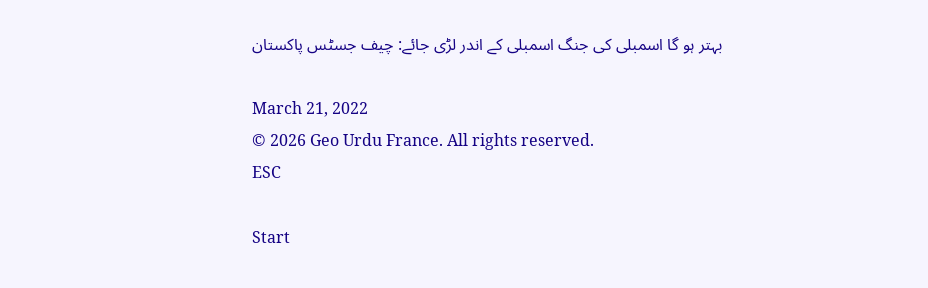بہتر ہو گا اسمبلی کی جنگ اسمبلی کے اندر لڑی جائے: چیف جسٹس پاکستان

March 21, 2022
© 2026 Geo Urdu France. All rights reserved.
ESC

Start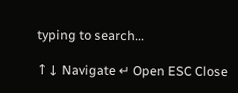typing to search...

↑↓ Navigate ↵ Open ESC Close